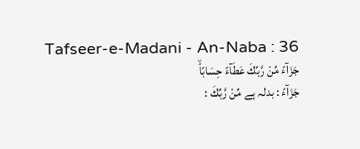Tafseer-e-Madani - An-Naba : 36
جَزَآءً مِّنْ رَّبِّكَ عَطَآءً حِسَابًاۙ
جَزَآءً : بدلہ ہے مِّنْ رَّبِّكَ :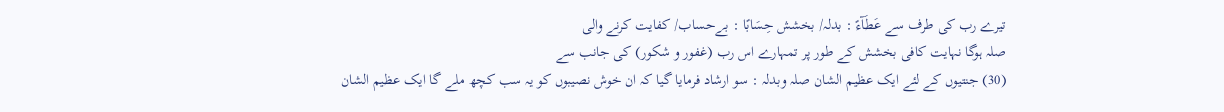تیرے رب کی طرف سے عَطَآءً : بدلہ/ بخشش حِسَابًا : بےحساب/ کفایت کرنے والی
صلہ ہوگا نہایت کافی بخشش کے طور پر تمہارے اس رب (غفور و شکور) کی جانب سے
(30) جنتیوں کے لئے ایک عظیم الشان صلہ وبدلہ : سو ارشاد فرمایا گیا کہ ان خوش نصیبوں کو یہ سب کچھ ملے گا ایک عظیم الشان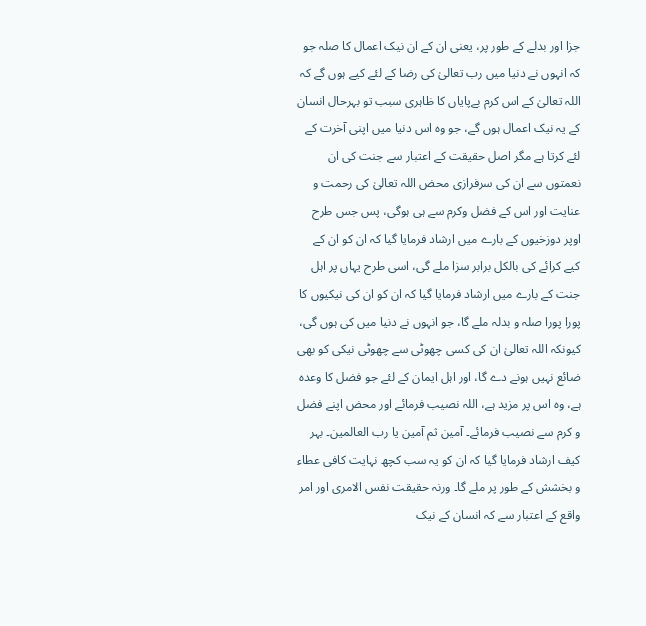جزا اور بدلے کے طور پر، یعنی ان کے ان نیک اعمال کا صلہ جو کہ انہوں نے دنیا میں رب تعالیٰ کی رضا کے لئے کیے ہوں گے کہ اللہ تعالیٰ کے اس کرم بےپایاں کا ظاہری سبب تو بہرحال انسان کے یہ نیک اعمال ہوں گے، جو وہ اس دنیا میں اپنی آخرت کے لئے کرتا ہے مگر اصل حقیقت کے اعتبار سے جنت کی ان نعمتوں سے ان کی سرفرازی محض اللہ تعالیٰ کی رحمت و عنایت اور اس کے فضل وکرم سے ہی ہوگی، پس جس طرح اوپر دوزخیوں کے بارے میں ارشاد فرمایا گیا کہ ان کو ان کے کیے کرائے کی بالکل برابر سزا ملے گی، اسی طرح یہاں پر اہل جنت کے بارے میں ارشاد فرمایا گیا کہ ان کو ان کی نیکیوں کا پورا پورا صلہ و بدلہ ملے گا، جو انہوں نے دنیا میں کی ہوں گی، کیونکہ اللہ تعالیٰ ان کی کسی چھوٹی سے چھوٹی نیکی کو بھی ضائع نہیں ہونے دے گا، اور اہل ایمان کے لئے جو فضل کا وعدہ ہے، وہ اس پر مزید ہے، اللہ نصیب فرمائے اور محض اپنے فضل و کرم سے نصیب فرمائے۔ آمین ثم آمین یا رب العالمین۔ بہر کیف ارشاد فرمایا گیا کہ ان کو یہ سب کچھ نہایت کافی عطاء و بخشش کے طور پر ملے گا۔ ورنہ حقیقت نفس الامری اور امر واقع کے اعتبار سے کہ انسان کے نیک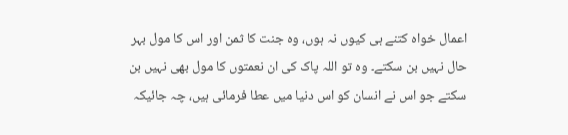اعمال خواہ کتنے ہی کیوں نہ ہوں، وہ جنت کا ثمن اور اس کا مول بہر حال نہیں بن سکتے۔ وہ تو اللہ پاک کی ان نعمتوں کا مول بھی نہیں بن سکتے جو اس نے انسان کو اس دنیا میں عطا فرمائی ہیں، چہ جائیکہ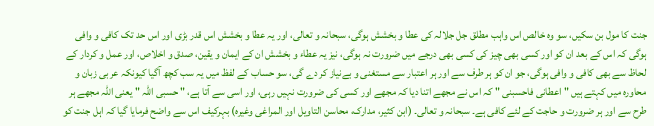جنت کا مول بن سکیں، سو وہ خالص اس واہب مطلق جل جلالہ کی عطا و بخشش ہوگی، سبحانہ و تعالی، اور یہ عطا و بخشش اس قدر بڑی اور اس حد تک کافی و وافی ہوگی کہ اس کے بعد ان کو اور کسی بھی چیز کی کسی بھی درجے میں ضرورت نہ ہوگی، نیز یہ عطاء و بخشش ان کے ایمان و یقین، صدق و اخلاص، اور عمل و کردار کے لحاظ سے بھی کافی و وافی ہوگی، جو ان کو ہر طرف سے اور ہر اعتبار سے مستغنی و بےنیاز کر دے گی، سو حساب کے لفظ میں یہ سب کچھ آگیا کیونکہ عربی زبان و محاورہ میں کہتے ہیں " اعطانی فاحسبنی " کہ اس نے مجھے اتنا دیا کہ مجھے اور کسی کی ضرورت نہیں رہی، اور اسی سے آتا ہے، " حسبی اللہ " یعنی اللہ مجھے ہر طرح سے اور ہر ضرورت و حاجت کے لئے کافی ہے۔ سبحانہ و تعالی۔ (ابن کثیر، مدارک، محاسن التاویل اور المراغی وغیرہ) بہرکیف اس سے واضح فرمایا گیا کہ اہل جنت کو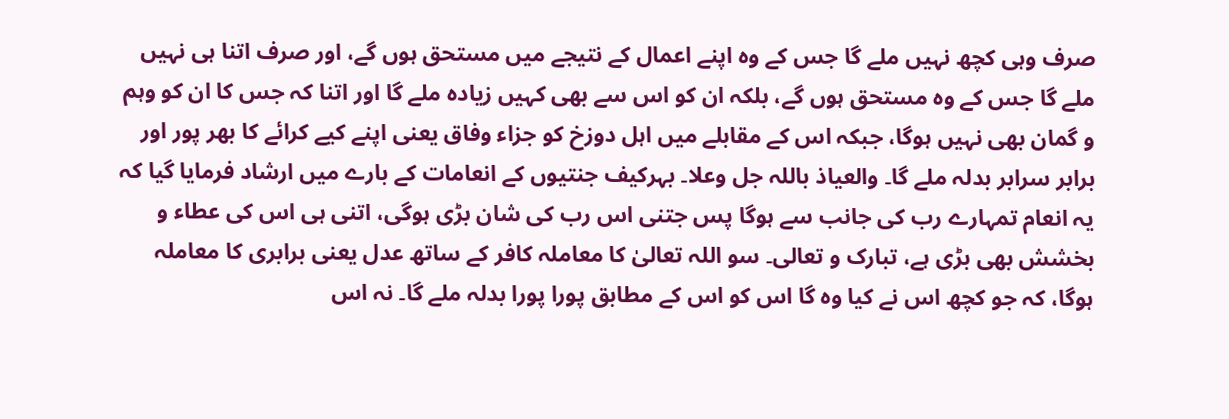صرف وہی کچھ نہیں ملے گا جس کے وہ اپنے اعمال کے نتیجے میں مستحق ہوں گے، اور صرف اتنا ہی نہیں ملے گا جس کے وہ مستحق ہوں گے، بلکہ ان کو اس سے بھی کہیں زیادہ ملے گا اور اتنا کہ جس کا ان کو وہم و گمان بھی نہیں ہوگا، جبکہ اس کے مقابلے میں اہل دوزخ کو جزاء وفاق یعنی اپنے کیے کرائے کا بھر پور اور برابر سرابر بدلہ ملے گا۔ والعیاذ باللہ جل وعلا۔ بہرکیف جنتیوں کے انعامات کے بارے میں ارشاد فرمایا گیا کہ یہ انعام تمہارے رب کی جانب سے ہوگا پس جتنی اس رب کی شان بڑی ہوگی، اتنی ہی اس کی عطاء و بخشش بھی بڑی ہے، تبارک و تعالی۔ سو اللہ تعالیٰ کا معاملہ کافر کے ساتھ عدل یعنی برابری کا معاملہ ہوگا، کہ جو کچھ اس نے کیا وہ گا اس کو اس کے مطابق پورا پورا بدلہ ملے گا۔ نہ اس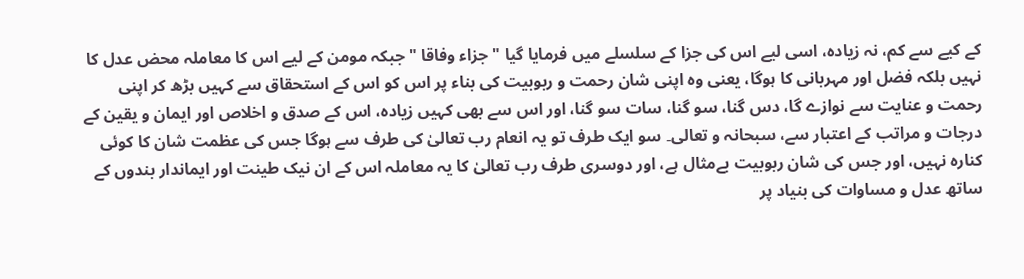کے کیے سے کم، نہ زیادہ، اسی لیے اس کی جزا کے سلسلے میں فرمایا گیا " جزاء وفاقا " جبکہ مومن کے لیے اس کا معاملہ محض عدل کا نہیں بلکہ فضل اور مہربانی کا ہوگا، یعنی وہ اپنی شان رحمت و ربوبیت کی بناء پر اس کو اس کے استحقاق سے کہیں بڑھ کر اپنی رحمت و عنایت سے نوازے گا، دس گنا، سو گنا، سات سو گنا، اور اس سے بھی کہیں زیادہ، اس کے صدق و اخلاص اور ایمان و یقین کے درجات و مراتب کے اعتبار سے، سبحانہ و تعالی۔ سو ایک طرف تو یہ انعام رب تعالیٰ کی طرف سے ہوگا جس کی عظمت شان کا کوئی کنارہ نہیں، اور جس کی شان ربوبیت بےمثال ہے، اور دوسری طرف رب تعالیٰ کا یہ معاملہ اس کے ان نیک طینت اور ایماندار بندوں کے ساتھ عدل و مساوات کی بنیاد پر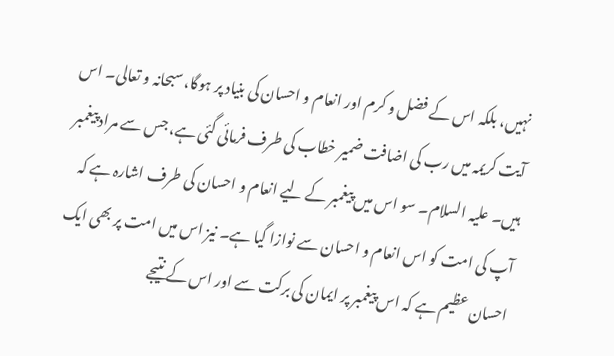نہیں، بلکہ اس کے فضل و کرم اور انعام و احسان کی بنیاد پر ہوگا، سبحانہ و تعالی۔ اس آیت کریمہ میں رب کی اضافت ضمیر خطاب کی طرف فرمائی گئی ہے، جس سے مراد پیغمبر ہیں۔ علیہ السلام۔ سو اس میں پیغمبر کے لیے انعام و احسان کی طرف اشارہ ہے کہ آپ کی امت کو اس انعام و احسان سے نوازا گیا ہے۔ نیز اس میں امت پر بھی ایک احسان عظیم ہے کہ اس پیغمبر پر ایمان کی برکت سے اور اس کے نتیجے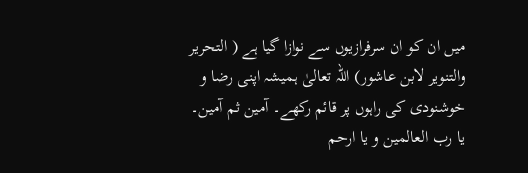میں ان کو ان سرفرازیوں سے نوازا گیا ہے ( التحریر والتنویر لابن عاشور) اللہ تعالیٰ ہمیشہ اپنی رضا و خوشنودی کی راہوں پر قائم رکھے۔ آمین ثم آمین۔ یا رب العالمین و یا ارحم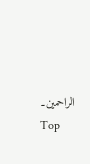الراحمین۔
Top